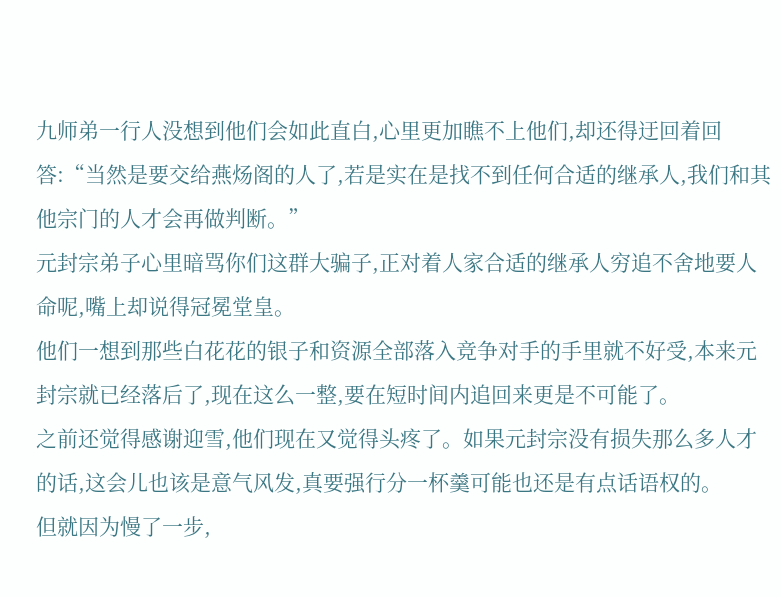九师弟一行人没想到他们会如此直白,心里更加瞧不上他们,却还得迂回着回答:“当然是要交给燕炀阁的人了,若是实在是找不到任何合适的继承人,我们和其他宗门的人才会再做判断。”
元封宗弟子心里暗骂你们这群大骗子,正对着人家合适的继承人穷追不舍地要人命呢,嘴上却说得冠冕堂皇。
他们一想到那些白花花的银子和资源全部落入竞争对手的手里就不好受,本来元封宗就已经落后了,现在这么一整,要在短时间内追回来更是不可能了。
之前还觉得感谢迎雪,他们现在又觉得头疼了。如果元封宗没有损失那么多人才的话,这会儿也该是意气风发,真要强行分一杯羹可能也还是有点话语权的。
但就因为慢了一步,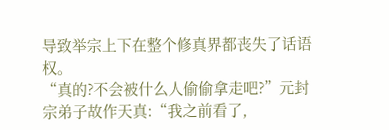导致举宗上下在整个修真界都丧失了话语权。
“真的?不会被什么人偷偷拿走吧?”元封宗弟子故作天真:“我之前看了,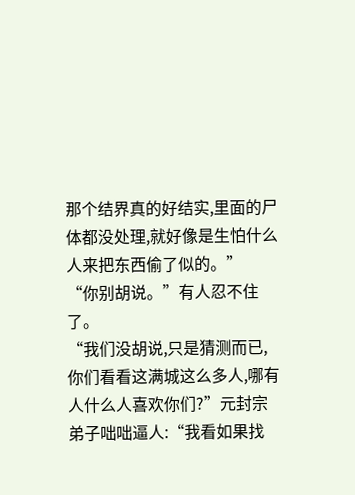那个结界真的好结实,里面的尸体都没处理,就好像是生怕什么人来把东西偷了似的。”
“你别胡说。”有人忍不住了。
“我们没胡说,只是猜测而已,你们看看这满城这么多人,哪有人什么人喜欢你们?”元封宗弟子咄咄逼人:“我看如果找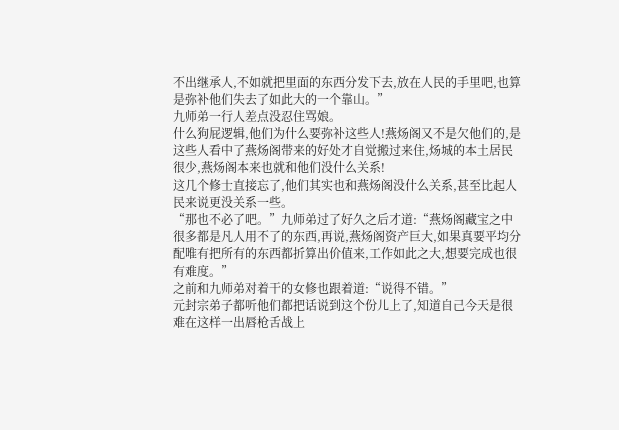不出继承人,不如就把里面的东西分发下去,放在人民的手里吧,也算是弥补他们失去了如此大的一个靠山。”
九师弟一行人差点没忍住骂娘。
什么狗屁逻辑,他们为什么要弥补这些人!燕炀阁又不是欠他们的,是这些人看中了燕炀阁带来的好处才自觉搬过来住,炀城的本土居民很少,燕炀阁本来也就和他们没什么关系!
这几个修士直接忘了,他们其实也和燕炀阁没什么关系,甚至比起人民来说更没关系一些。
“那也不必了吧。”九师弟过了好久之后才道:“燕炀阁藏宝之中很多都是凡人用不了的东西,再说,燕炀阁资产巨大,如果真要平均分配唯有把所有的东西都折算出价值来,工作如此之大,想要完成也很有难度。”
之前和九师弟对着干的女修也跟着道:“说得不错。”
元封宗弟子都听他们都把话说到这个份儿上了,知道自己今天是很难在这样一出唇枪舌战上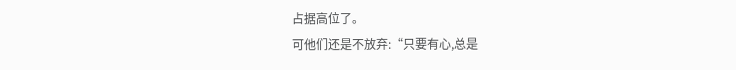占据高位了。
可他们还是不放弃:“只要有心,总是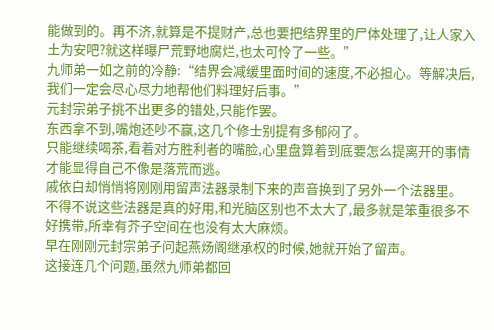能做到的。再不济,就算是不提财产,总也要把结界里的尸体处理了,让人家入土为安吧?就这样曝尸荒野地腐烂,也太可怜了一些。”
九师弟一如之前的冷静:“结界会减缓里面时间的速度,不必担心。等解决后,我们一定会尽心尽力地帮他们料理好后事。”
元封宗弟子挑不出更多的错处,只能作罢。
东西拿不到,嘴炮还吵不赢,这几个修士别提有多郁闷了。
只能继续喝茶,看着对方胜利者的嘴脸,心里盘算着到底要怎么提离开的事情才能显得自己不像是落荒而逃。
戚依白却悄悄将刚刚用留声法器录制下来的声音换到了另外一个法器里。
不得不说这些法器是真的好用,和光脑区别也不太大了,最多就是笨重很多不好携带,所幸有芥子空间在也没有太大麻烦。
早在刚刚元封宗弟子问起燕炀阁继承权的时候,她就开始了留声。
这接连几个问题,虽然九师弟都回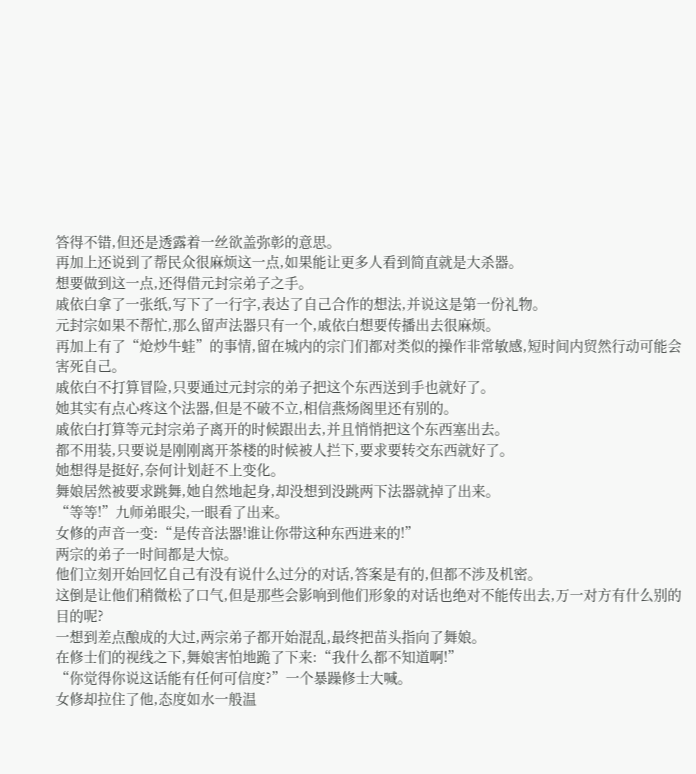答得不错,但还是透露着一丝欲盖弥彰的意思。
再加上还说到了帮民众很麻烦这一点,如果能让更多人看到简直就是大杀器。
想要做到这一点,还得借元封宗弟子之手。
戚依白拿了一张纸,写下了一行字,表达了自己合作的想法,并说这是第一份礼物。
元封宗如果不帮忙,那么留声法器只有一个,戚依白想要传播出去很麻烦。
再加上有了“炝炒牛蛙”的事情,留在城内的宗门们都对类似的操作非常敏感,短时间内贸然行动可能会害死自己。
戚依白不打算冒险,只要通过元封宗的弟子把这个东西送到手也就好了。
她其实有点心疼这个法器,但是不破不立,相信燕炀阁里还有别的。
戚依白打算等元封宗弟子离开的时候跟出去,并且悄悄把这个东西塞出去。
都不用装,只要说是刚刚离开茶楼的时候被人拦下,要求要转交东西就好了。
她想得是挺好,奈何计划赶不上变化。
舞娘居然被要求跳舞,她自然地起身,却没想到没跳两下法器就掉了出来。
“等等!”九师弟眼尖,一眼看了出来。
女修的声音一变:“是传音法器!谁让你带这种东西进来的!”
两宗的弟子一时间都是大惊。
他们立刻开始回忆自己有没有说什么过分的对话,答案是有的,但都不涉及机密。
这倒是让他们稍微松了口气,但是那些会影响到他们形象的对话也绝对不能传出去,万一对方有什么别的目的呢?
一想到差点酿成的大过,两宗弟子都开始混乱,最终把苗头指向了舞娘。
在修士们的视线之下,舞娘害怕地跪了下来:“我什么都不知道啊!”
“你觉得你说这话能有任何可信度?”一个暴躁修士大喊。
女修却拉住了他,态度如水一般温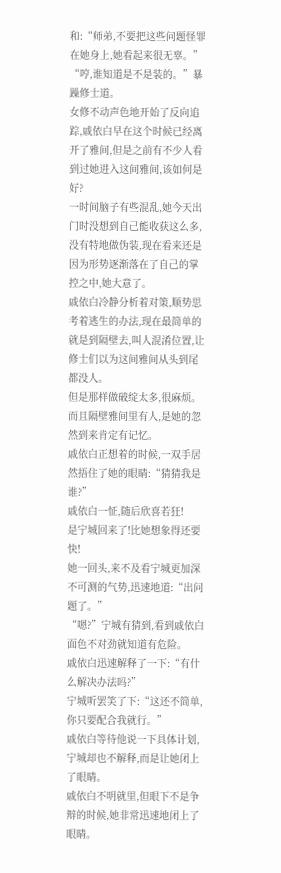和:“师弟,不要把这些问题怪罪在她身上,她看起来很无辜。”
“哼,谁知道是不是装的。”暴躁修士道。
女修不动声色地开始了反向追踪,戚依白早在这个时候已经离开了雅间,但是之前有不少人看到过她进入这间雅间,该如何是好?
一时间脑子有些混乱,她今天出门时没想到自己能收获这么多,没有特地做伪装,现在看来还是因为形势逐渐落在了自己的掌控之中,她大意了。
戚依白冷静分析着对策,顺势思考着逃生的办法,现在最简单的就是到隔壁去,叫人混淆位置,让修士们以为这间雅间从头到尾都没人。
但是那样做破绽太多,很麻烦。而且隔壁雅间里有人,是她的忽然到来肯定有记忆。
戚依白正想着的时候,一双手居然捂住了她的眼睛:“猜猜我是谁?”
戚依白一怔,随后欣喜若狂!
是宁城回来了!比她想象得还要快!
她一回头,来不及看宁城更加深不可测的气势,迅速地道:“出问题了。”
“嗯?”宁城有猜到,看到戚依白面色不对劲就知道有危险。
戚依白迅速解释了一下:“有什么解决办法吗?”
宁城听罢笑了下:“这还不简单,你只要配合我就行。”
戚依白等待他说一下具体计划,宁城却也不解释,而是让她闭上了眼睛。
戚依白不明就里,但眼下不是争辩的时候,她非常迅速地闭上了眼睛。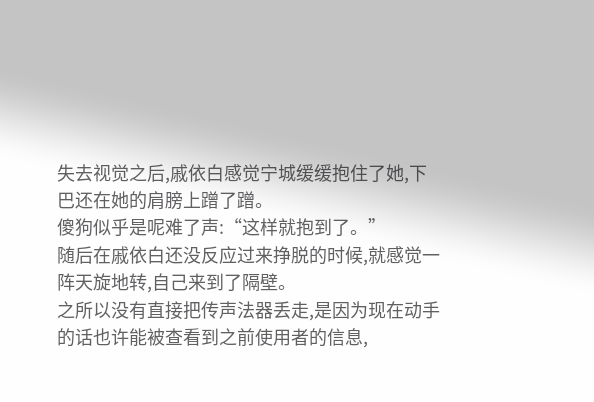失去视觉之后,戚依白感觉宁城缓缓抱住了她,下巴还在她的肩膀上蹭了蹭。
傻狗似乎是呢难了声:“这样就抱到了。”
随后在戚依白还没反应过来挣脱的时候,就感觉一阵天旋地转,自己来到了隔壁。
之所以没有直接把传声法器丢走,是因为现在动手的话也许能被查看到之前使用者的信息,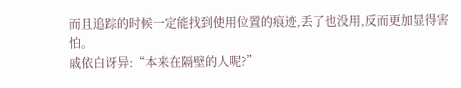而且追踪的时候一定能找到使用位置的痕迹,丢了也没用,反而更加显得害怕。
戚依白讶异:“本来在隔壁的人呢?”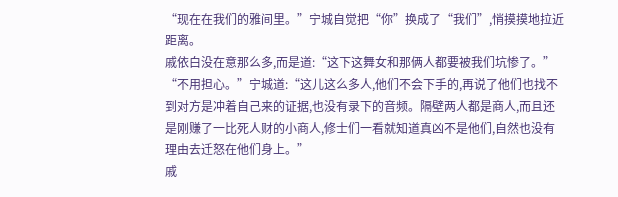“现在在我们的雅间里。”宁城自觉把“你”换成了“我们”,悄摸摸地拉近距离。
戚依白没在意那么多,而是道:“这下这舞女和那俩人都要被我们坑惨了。”
“不用担心。”宁城道:“这儿这么多人,他们不会下手的,再说了他们也找不到对方是冲着自己来的证据,也没有录下的音频。隔壁两人都是商人,而且还是刚赚了一比死人财的小商人,修士们一看就知道真凶不是他们,自然也没有理由去迁怒在他们身上。”
戚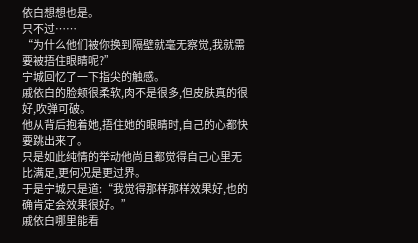依白想想也是。
只不过……
“为什么他们被你换到隔壁就毫无察觉,我就需要被捂住眼睛呢?”
宁城回忆了一下指尖的触感。
戚依白的脸颊很柔软,肉不是很多,但皮肤真的很好,吹弹可破。
他从背后抱着她,捂住她的眼睛时,自己的心都快要跳出来了。
只是如此纯情的举动他尚且都觉得自己心里无比满足,更何况是更过界。
于是宁城只是道:“我觉得那样那样效果好,也的确肯定会效果很好。”
戚依白哪里能看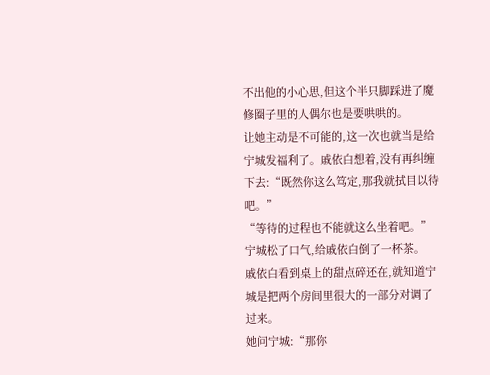不出他的小心思,但这个半只脚踩进了魔修圈子里的人偶尔也是要哄哄的。
让她主动是不可能的,这一次也就当是给宁城发福利了。戚依白想着,没有再纠缠下去:“既然你这么笃定,那我就拭目以待吧。”
“等待的过程也不能就这么坐着吧。”宁城松了口气,给戚依白倒了一杯茶。
戚依白看到桌上的甜点碎还在,就知道宁城是把两个房间里很大的一部分对调了过来。
她问宁城:“那你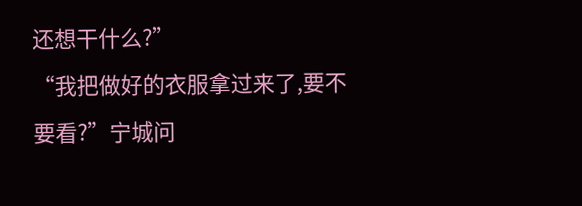还想干什么?”
“我把做好的衣服拿过来了,要不要看?”宁城问